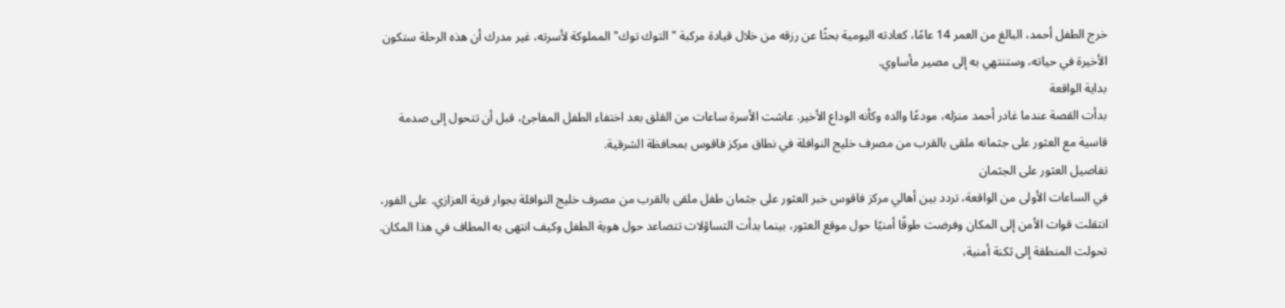خرج الطفل أحمد، البالغ من العمر 14 عامًا، كعادته اليومية بحثًا عن رزقه من خلال قيادة مركبة "التوك توك" المملوكة لأسرته، غير مدرك أن هذه الرحلة ستكون الأخيرة في حياته، وستنتهي به إلى مصير مأساوي.
بداية الواقعة
بدأت القصة عندما غادر أحمد منزله، مودعًا والده وكأنه الوداع الأخير. عاشت الأسرة ساعات من القلق بعد اختفاء الطفل المفاجئ، قبل أن تتحول إلى صدمة قاسية مع العثور على جثمانه ملقى بالقرب من مصرف خليج النوافلة في نطاق مركز فاقوس بمحافظة الشرقية.
تفاصيل العثور على الجثمان
في الساعات الأولى من الواقعة، تردد بين أهالي مركز فاقوس خبر العثور على جثمان طفل ملقى بالقرب من مصرف خليج النوافلة بجوار قرية العزازي. على الفور، انتقلت قوات الأمن إلى المكان وفرضت طوقًا أمنيًا حول موقع العثور، بينما بدأت التساؤلات تتصاعد حول هوية الطفل وكيف انتهى به المطاف في هذا المكان.
تحولت المنطقة إلى ثكنة أمنية،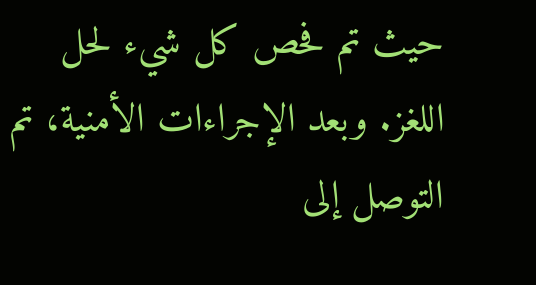حيث تم فحص كل شيء لحل اللغز. وبعد الإجراءات الأمنية، تم التوصل إلى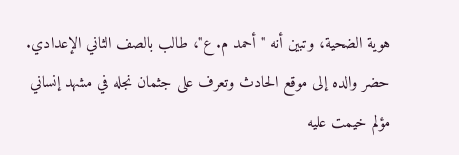هوية الضحية، وتبين أنه "أحمد م. ع"، طالب بالصف الثاني الإعدادي. حضر والده إلى موقع الحادث وتعرف على جثمان نجله في مشهد إنساني مؤلم خيمت عليه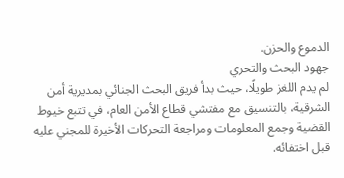الدموع والحزن.
جهود البحث والتحري
لم يدم اللغز طويلًا، حيث بدأ فريق البحث الجنائي بمديرية أمن الشرقية، بالتنسيق مع مفتشي قطاع الأمن العام، في تتبع خيوط القضية وجمع المعلومات ومراجعة التحركات الأخيرة للمجني عليه قبل اختفائه.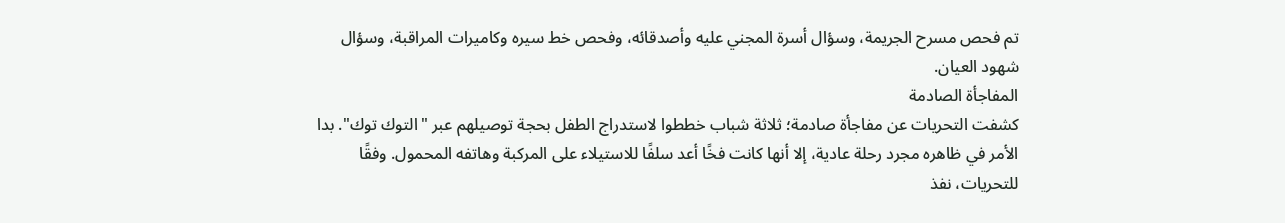تم فحص مسرح الجريمة، وسؤال أسرة المجني عليه وأصدقائه، وفحص خط سيره وكاميرات المراقبة، وسؤال شهود العيان.
المفاجأة الصادمة
كشفت التحريات عن مفاجأة صادمة؛ ثلاثة شباب خططوا لاستدراج الطفل بحجة توصيلهم عبر "التوك توك". بدا الأمر في ظاهره مجرد رحلة عادية، إلا أنها كانت فخًا أعد سلفًا للاستيلاء على المركبة وهاتفه المحمول. وفقًا للتحريات، نفذ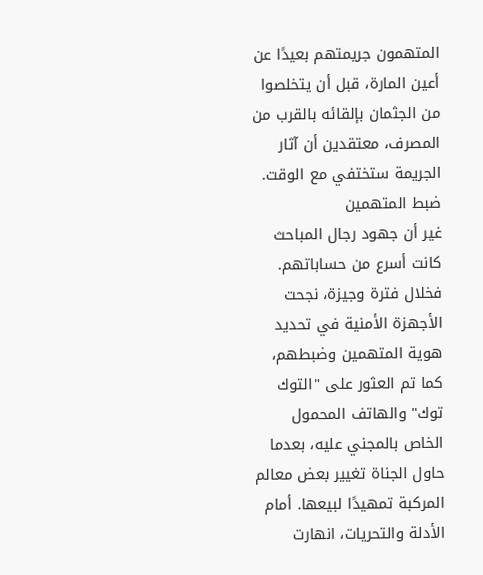المتهمون جريمتهم بعيدًا عن أعين المارة، قبل أن يتخلصوا من الجثمان بإلقائه بالقرب من المصرف، معتقدين أن آثار الجريمة ستختفي مع الوقت.
ضبط المتهمين
غير أن جهود رجال المباحث كانت أسرع من حساباتهم. فخلال فترة وجيزة، نجحت الأجهزة الأمنية في تحديد هوية المتهمين وضبطهم، كما تم العثور على "التوك توك" والهاتف المحمول الخاص بالمجني عليه، بعدما حاول الجناة تغيير بعض معالم المركبة تمهيدًا لبيعها. أمام الأدلة والتحريات، انهارت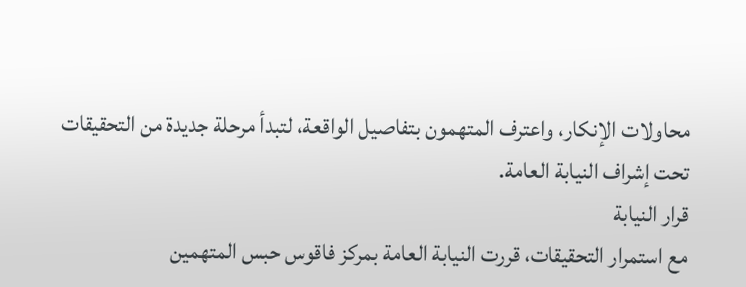محاولات الإنكار، واعترف المتهمون بتفاصيل الواقعة، لتبدأ مرحلة جديدة من التحقيقات تحت إشراف النيابة العامة.
قرار النيابة
مع استمرار التحقيقات، قررت النيابة العامة بمركز فاقوس حبس المتهمين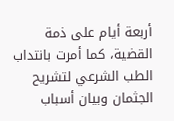أربعة أيام على ذمة القضية، كما أمرت بانتداب الطب الشرعي لتشريح الجثمان وبيان أسباب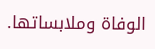الوفاة وملابساتها.